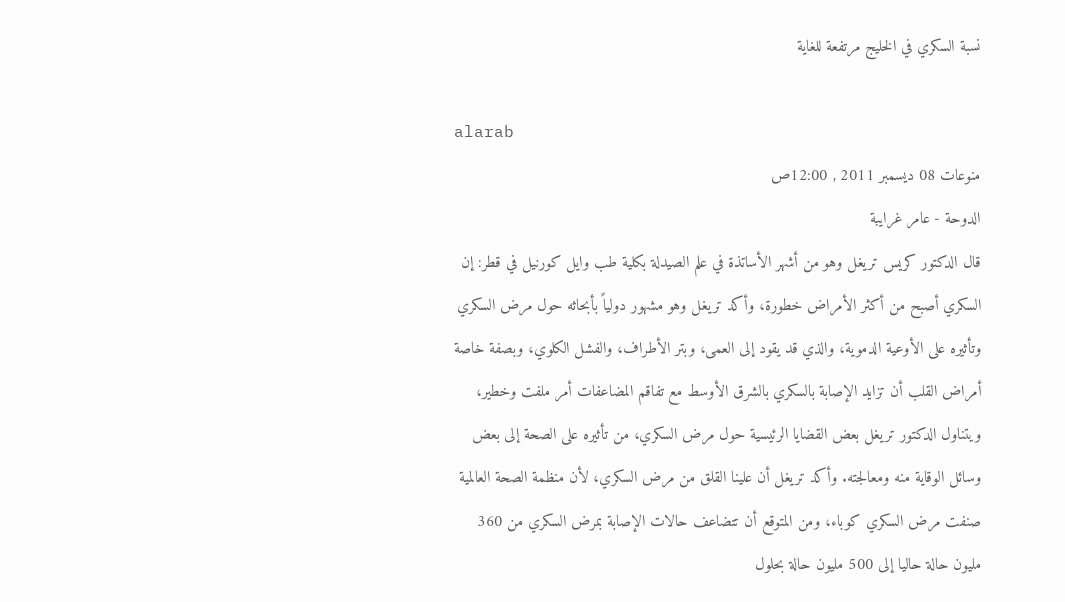نسبة السكري في الخليج مرتفعة للغاية

alarab
منوعات 08 ديسمبر 2011 , 12:00ص
الدوحة - عامر غرايبة
قال الدكتور كريس تريغل وهو من أشهر الأساتذة في علم الصيدلة بكلية طب وايل كورنيل في قطر: إن السكري أصبح من أكثر الأمراض خطورة، وأكد تريغل وهو مشهور دولياً بأبحاثه حول مرض السكري وتأثيره على الأوعية الدموية، والذي قد يقود إلى العمى، وبتر الأطراف، والفشل الكلوي، وبصفة خاصة أمراض القلب أن تزايد الإصابة بالسكري بالشرق الأوسط مع تفاقم المضاعفات أمر ملفت وخطير، ويتناول الدكتور تريغل بعض القضايا الرئيسية حول مرض السكري، من تأثيره على الصحة إلى بعض وسائل الوقاية منه ومعالجته. وأكد تريغل أن علينا القلق من مرض السكري، لأن منظمة الصحة العالمية صنفت مرض السكري كوباء، ومن المتوقع أن تتضاعف حالات الإصابة بمرض السكري من 360 مليون حالة حاليا إلى 500 مليون حالة بحلول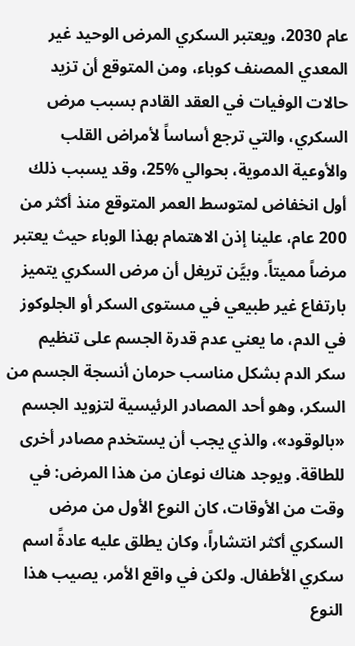عام 2030، ويعتبر السكري المرض الوحيد غير المعدي المصنف كوباء، ومن المتوقع أن تزيد حالات الوفيات في العقد القادم بسبب مرض السكري، والتي ترجع أساساً لأمراض القلب والأوعية الدموية، بحوالي %25، وقد يسبب ذلك أول انخفاض لمتوسط العمر المتوقع منذ أكثر من 200 عام، علينا إذن الاهتمام بهذا الوباء حيث يعتبر مرضاً مميتاً. وبيَّن تريغل أن مرض السكري يتميز بارتفاع غير طبيعي في مستوى السكر أو الجلوكوز في الدم، ما يعني عدم قدرة الجسم على تنظيم سكر الدم بشكل مناسب حرمان أنسجة الجسم من السكر، وهو أحد المصادر الرئيسية لتزويد الجسم «بالوقود»، والذي يجب أن يستخدم مصادر أخرى للطاقة. ويوجد هناك نوعان من هذا المرض: في وقت من الأوقات، كان النوع الأول من مرض السكري أكثر انتشاراً، وكان يطلق عليه عادةً اسم سكري الأطفال. ولكن في واقع الأمر، يصيب هذا النوع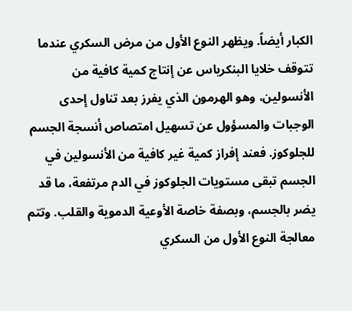الكبار أيضاً. ويظهر النوع الأول من مرض السكري عندما تتوقف خلايا البنكرياس عن إنتاج كمية كافية من الأنسولين، وهو الهرمون الذي يفرز بعد تناول إحدى الوجبات والمسؤول عن تسهيل امتصاص أنسجة الجسم للجلوكوز. فعند إفراز كمية غير كافية من الأنسولين في الجسم تبقى مستويات الجلوكوز في الدم مرتفعة، ما قد يضر بالجسم، وبصفة خاصة الأوعية الدموية والقلب. وتتم معالجة النوع الأول من السكري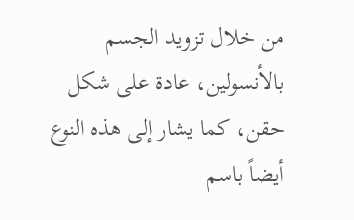من خلال تزويد الجسم بالأنسولين، عادة على شكل حقن، كما يشار إلى هذه النوع أيضاً باسم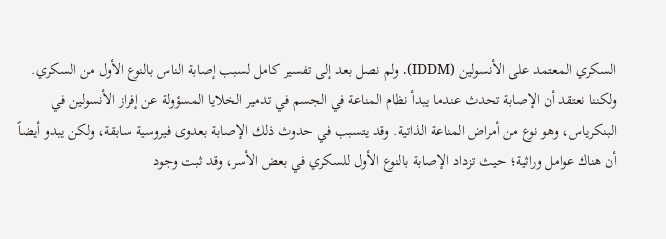السكري المعتمد على الأنسولين (IDDM). ولم نصل بعد إلى تفسير كامل لسبب إصابة الناس بالنوع الأول من السكري. ولكننا نعتقد أن الإصابة تحدث عندما يبدأ نظام المناعة في الجسم في تدمير الخلايا المسؤولة عن إفراز الأنسولين في البنكرياس، وهو نوع من أمراض المناعة الذاتية. وقد يتسبب في حدوث ذلك الإصابة بعدوى فيروسية سابقة، ولكن يبدو أيضاً أن هناك عوامل وراثية؛ حيث تزداد الإصابة بالنوع الأول للسكري في بعض الأسر، وقد ثبت وجود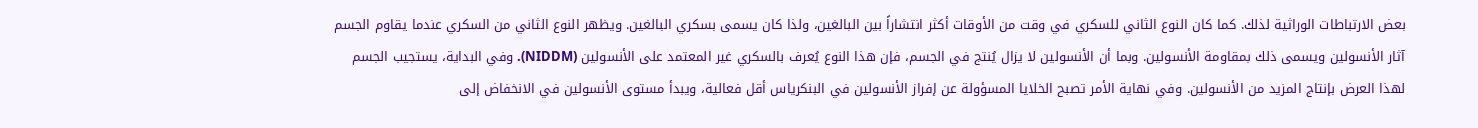بعض الارتباطات الوراثية لذلك. كما كان النوع الثاني للسكري في وقت من الأوقات أكثر انتشاراً بين البالغين، ولذا كان يسمى بسكري البالغين. ويظهر النوع الثاني من السكري عندما يقاوم الجسم آثار الأنسولين ويسمى ذلك بمقاومة الأنسولين. وبما أن الأنسولين لا يزال يُنتج في الجسم، فإن هذا النوع يُعرف بالسكري غير المعتمد على الأنسولين (NIDDM). وفي البداية، يستجيب الجسم لهذا العرض بإنتاج المزيد من الأنسولين. وفي نهاية الأمر تصبح الخلايا المسؤولة عن إفراز الأنسولين في البنكرياس أقل فعالية، ويبدأ مستوى الأنسولين في الانخفاض إلى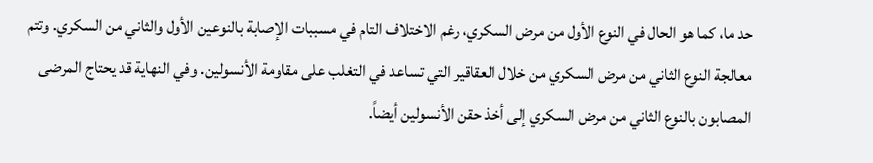حد ما، كما هو الحال في النوع الأول من مرض السكري، رغم الاختلاف التام في مسببات الإصابة بالنوعين الأول والثاني من السكري. وتتم معالجة النوع الثاني من مرض السكري من خلال العقاقير التي تساعد في التغلب على مقاومة الأنسولين. وفي النهاية قد يحتاج المرضى المصابون بالنوع الثاني من مرض السكري إلى أخذ حقن الأنسولين أيضاً.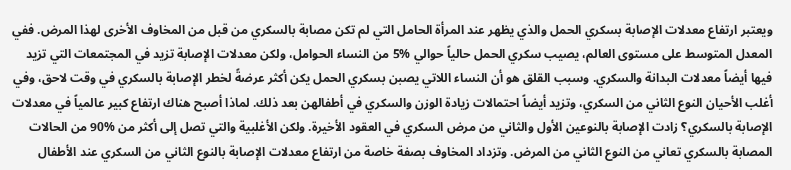ويعتبر ارتفاع معدلات الإصابة بسكري الحمل والذي يظهر عند المرأة الحامل التي لم تكن مصابة بالسكري من قبل من المخاوف الأخرى لهذا المرض. ففي المعدل المتوسط على مستوى العالم، يصيب سكري الحمل حالياً حوالي %5 من النساء الحوامل، ولكن معدلات الإصابة تزيد في المجتمعات التي تزيد فيها أيضاً معدلات البدانة والسكري. وسبب القلق هو أن النساء اللاتي يصبن بسكري الحمل يكن أكثر عرضةً لخطر الإصابة بالسكري في وقت لاحق، وفي أغلب الأحيان النوع الثاني من السكري، وتزيد أيضاً احتمالات زيادة الوزن والسكري في أطفالهن بعد ذلك. لماذا أصبح هناك ارتفاع كبير عالمياً في معدلات الإصابة بالسكري؟ زادت الإصابة بالنوعين الأول والثاني من مرض السكري في العقود الأخيرة. ولكن الأغلبية والتي تصل إلى أكثر من %90 من الحالات المصابة بالسكري تعاني من النوع الثاني من المرض. وتزداد المخاوف بصفة خاصة من ارتفاع معدلات الإصابة بالنوع الثاني من السكري عند الأطفال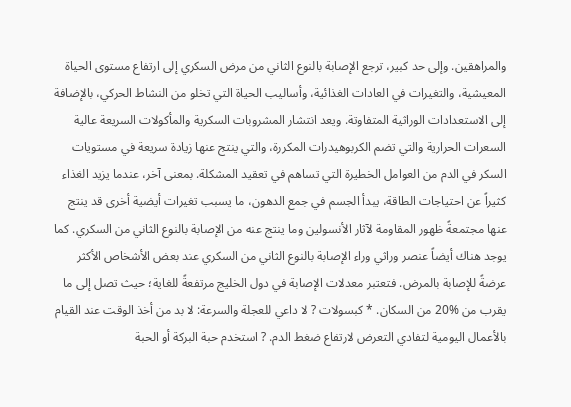والمراهقين. وإلى حد كبير، ترجع الإصابة بالنوع الثاني من مرض السكري إلى ارتفاع مستوى الحياة المعيشية، والتغيرات في العادات الغذائية، وأساليب الحياة التي تخلو من النشاط الحركي، بالإضافة إلى الاستعدادات الوراثية المتفاوتة. ويعد انتشار المشروبات السكرية والمأكولات السريعة عالية السعرات الحرارية والتي تضم الكربوهيدرات المكررة، والتي ينتج عنها زيادة سريعة في مستويات السكر في الدم من العوامل الخطيرة التي تساهم في تعقيد المشكلة. بمعنى آخر، عندما يزيد الغذاء كثيراً عن احتياجات الطاقة، يبدأ الجسم في جمع الدهون، ما يسبب تغيرات أيضية أخرى قد ينتج عنها مجتمعةً ظهور المقاومة لآثار الأنسولين وما ينتج عنه من الإصابة بالنوع الثاني من السكري. كما يوجد هناك أيضاً عنصر وراثي وراء الإصابة بالنوع الثاني من السكري عند بعض الأشخاص الأكثر عرضةً للإصابة بالمرض. فتعتبر معدلات الإصابة في دول الخليج مرتفعةً للغاية؛ حيث تصل إلى ما يقرب من %20 من السكان. * كبسولات ? لا داعي للعجلة والسرعة: لا بد من أخذ الوقت عند القيام بالأعمال اليومية لتفادي التعرض لارتفاع ضغط الدم. ? استخدم حبة البركة أو الحبة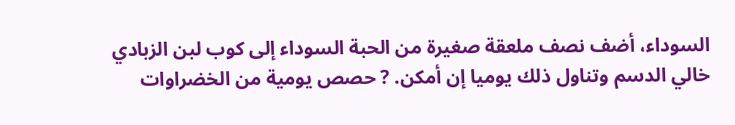السوداء، أضف نصف ملعقة صغيرة من الحبة السوداء إلى كوب لبن الزبادي خالي الدسم وتناول ذلك يوميا إن أمكن. ? حصص يومية من الخضراوات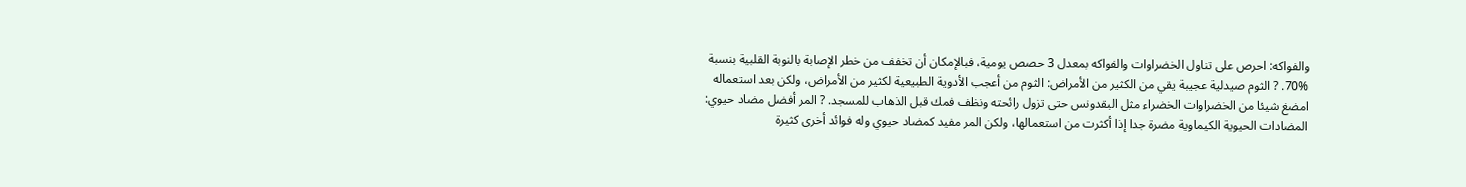والفواكه: احرص على تناول الخضراوات والفواكه بمعدل 3 حصص يومية، فبالإمكان أن تخفف من خطر الإصابة بالنوبة القلبية بنسبة %70. ? الثوم صيدلية عجيبة يقي من الكثير من الأمراض: الثوم من أعجب الأدوية الطبيعية لكثير من الأمراض، ولكن بعد استعماله امضغ شيئا من الخضراوات الخضراء مثل البقدونس حتى تزول رائحته ونظف فمك قبل الذهاب للمسجد. ? المر أفضل مضاد حيوي: المضادات الحيوية الكيماوية مضرة جدا إذا أكثرت من استعمالها، ولكن المر مفيد كمضاد حيوي وله فوائد أخرى كثيرة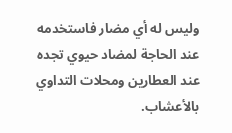وليس له أي مضار فاستخدمه عند الحاجة لمضاد حيوي تجده عند العطارين ومحلات التداوي بالأعشاب.